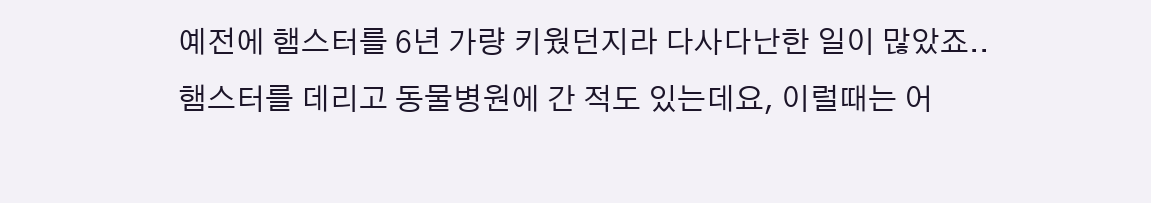예전에 햄스터를 6년 가량 키웠던지라 다사다난한 일이 많았죠..
햄스터를 데리고 동물병원에 간 적도 있는데요, 이럴때는 어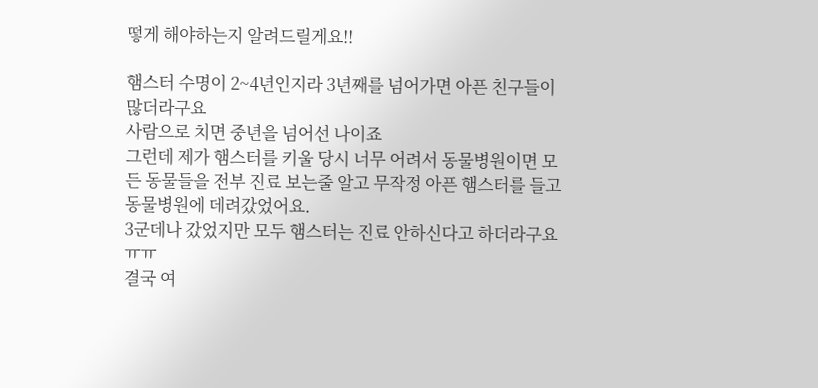떻게 해야하는지 알려드릴게요!!

햄스터 수명이 2~4년인지라 3년째를 넘어가면 아픈 친구들이 많더라구요
사람으로 치면 중년을 넘어선 나이죠
그런데 제가 햄스터를 키울 당시 너무 어려서 동물병원이면 모든 동물들을 전부 진료 보는줄 알고 무작정 아픈 햄스터를 들고 동물병원에 데려갔었어요.
3군데나 갔었지만 모두 햄스터는 진료 안하신다고 하더라구요 ㅠㅠ
결국 여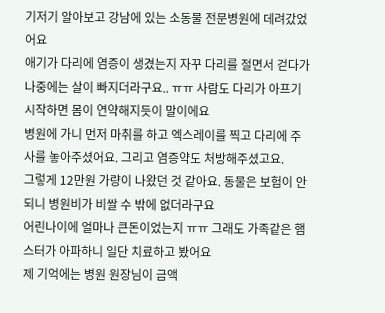기저기 알아보고 강남에 있는 소동물 전문병원에 데려갔었어요
애기가 다리에 염증이 생겼는지 자꾸 다리를 절면서 걷다가 나중에는 살이 빠지더라구요.. ㅠㅠ 사람도 다리가 아프기 시작하면 몸이 연약해지듯이 말이에요
병원에 가니 먼저 마취를 하고 엑스레이를 찍고 다리에 주사를 놓아주셨어요. 그리고 염증약도 처방해주셨고요.
그렇게 12만원 가량이 나왔던 것 같아요. 동물은 보험이 안되니 병원비가 비쌀 수 밖에 없더라구요
어린나이에 얼마나 큰돈이었는지 ㅠㅠ 그래도 가족같은 햄스터가 아파하니 일단 치료하고 봤어요
제 기억에는 병원 원장님이 금액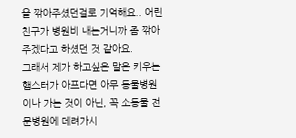을 깎아주셨던걸로 기억해요.. 어린 친구가 병원비 내는거니까 좀 깎아주겠다고 하셨던 것 같아요.
그래서 제가 하고싶은 말은 키우는 햄스터가 아프다면 아무 동물병원이나 가는 것이 아닌, 꼭 소동물 전문병원에 데려가시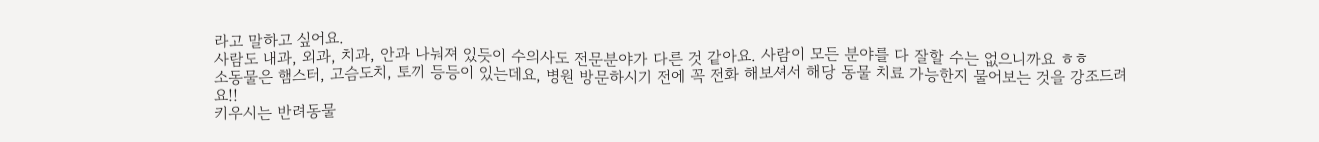라고 말하고 싶어요.
사람도 내과, 외과, 치과, 안과 나눠져 있듯이 수의사도 전문분야가 다른 것 같아요. 사람이 모든 분야를 다 잘할 수는 없으니까요 ㅎㅎ
소동물은 햄스터, 고슴도치, 토끼 등등이 있는데요, 병원 방문하시기 전에 꼭 전화 해보셔서 해당 동물 치료 가능한지 물어보는 것을 강조드려요!!
키우시는 반려동물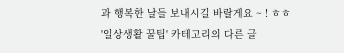과 행복한 날들 보내시길 바랄게요 ~ ! ㅎㅎ
'일상생활 꿀팁' 카테고리의 다른 글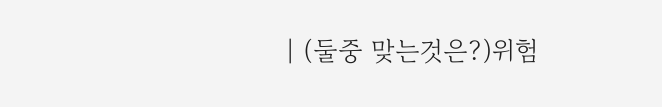| (둘중 맞는것은?)위험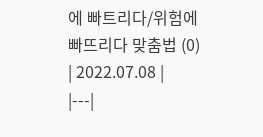에 빠트리다/위험에 빠뜨리다 맞춤법 (0) | 2022.07.08 |
|---|